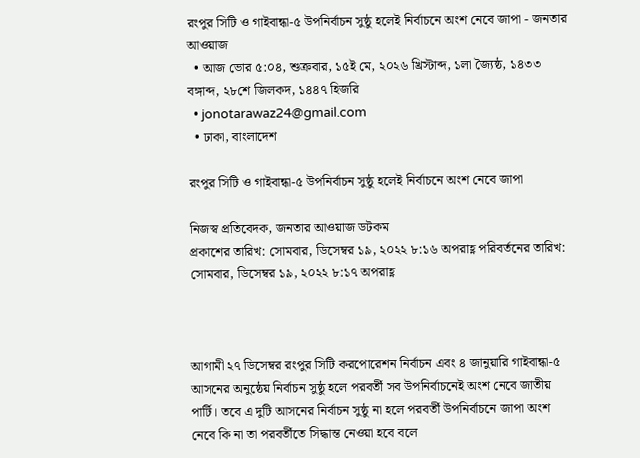রংপুর সিটি ও গাইবান্ধা-৫ উপনির্বাচন সুষ্ঠু হলেই নির্বাচনে অংশ নেবে জাপা - জনতার আওয়াজ
  • আজ ভোর ৫:০৪, শুক্রবার, ১৫ই মে, ২০২৬ খ্রিস্টাব্দ, ১লা জ্যৈষ্ঠ, ১৪৩৩ বঙ্গাব্দ, ২৮শে জিলকদ, ১৪৪৭ হিজরি
  • jonotarawaz24@gmail.com
  • ঢাকা, বাংলাদেশ

রংপুর সিটি ও গাইবান্ধা-৫ উপনির্বাচন সুষ্ঠু হলেই নির্বাচনে অংশ নেবে জাপা

নিজস্ব প্রতিবেদক, জনতার আওয়াজ ডটকম
প্রকাশের তারিখ: সোমবার, ডিসেম্বর ১৯, ২০২২ ৮:১৬ অপরাহ্ণ পরিবর্তনের তারিখ: সোমবার, ডিসেম্বর ১৯, ২০২২ ৮:১৭ অপরাহ্ণ



আগামী ২৭ ডিসেম্বর রংপুর সিটি করপোরেশন নির্বাচন এবং ৪ জানুয়ারি গাইবান্ধা-৫ আসনের অনুষ্ঠেয় নির্বাচন সুষ্ঠু হলে পরবর্তী সব উপনির্বাচনেই অংশ নেবে জাতীয় পার্টি। তবে এ দুটি আসনের নির্বাচন সুষ্ঠু না হলে পরবর্তী উপনির্বাচনে জাপা অংশ নেবে কি না তা পরবর্তীতে সিদ্ধান্ত নেওয়া হবে বলে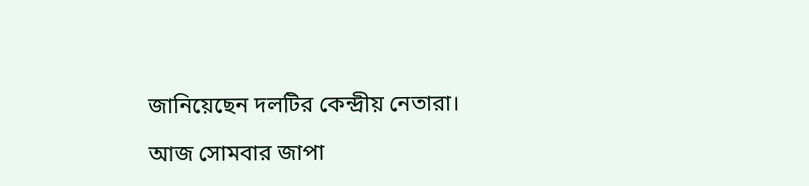জানিয়েছেন দলটির কেন্দ্রীয় নেতারা।

আজ সোমবার জাপা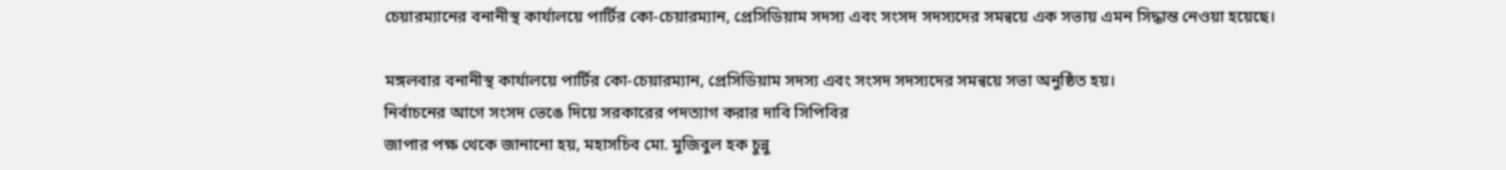চেয়ারম্যানের বনানীস্থ কার্যালয়ে পার্টির কো-চেয়ারম্যান, প্রেসিডিয়াম সদস্য এবং সংসদ সদস্যদের সমন্বয়ে এক সভায় এমন সিদ্ধান্ত নেওয়া হয়েছে।

মঙ্গলবার বনানীস্থ কার্যালয়ে পার্টির কো-চেয়ারম্যান, প্রেসিডিয়াম সদস্য এবং সংসদ সদস্যদের সমন্বয়ে সভা অনুষ্ঠিত হয়।
নির্বাচনের আগে সংসদ ভেঙে দিয়ে সরকারের পদত্যাগ করার দাবি সিপিবির
জাপার পক্ষ থেকে জানানো হয়, মহাসচিব মো. মুজিবুল হক চুন্নু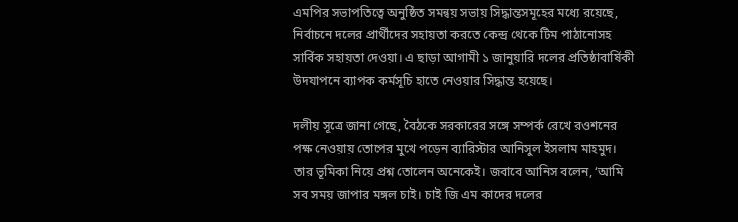এমপির সভাপতিত্বে অনুষ্ঠিত সমন্বয় সভায় সিদ্ধান্তসমূহের মধ্যে রয়েছে, নির্বাচনে দলের প্রার্থীদের সহায়তা করতে কেন্দ্র থেকে টিম পাঠানোসহ সার্বিক সহায়তা দেওয়া। এ ছাড়া আগামী ১ জানুয়ারি দলের প্রতিষ্ঠাবার্ষিকী উদযাপনে ব্যাপক কর্মসূচি হাতে নেওয়ার সিদ্ধান্ত হয়েছে।

দলীয় সূত্রে জানা গেছে, বৈঠকে সরকারের সঙ্গে সম্পর্ক রেখে রওশনের পক্ষ নেওয়ায় তোপের মুখে পড়েন ব্যারিস্টার আনিসুল ইসলাম মাহমুদ। তার ভূমিকা নিয়ে প্রশ্ন তোলেন অনেকেই। জবাবে আনিস বলেন, ‘আমি সব সময় জাপার মঙ্গল চাই। চাই জি এম কাদের দলের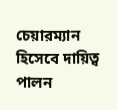চেয়ারম্যান হিসেবে দায়িত্ব পালন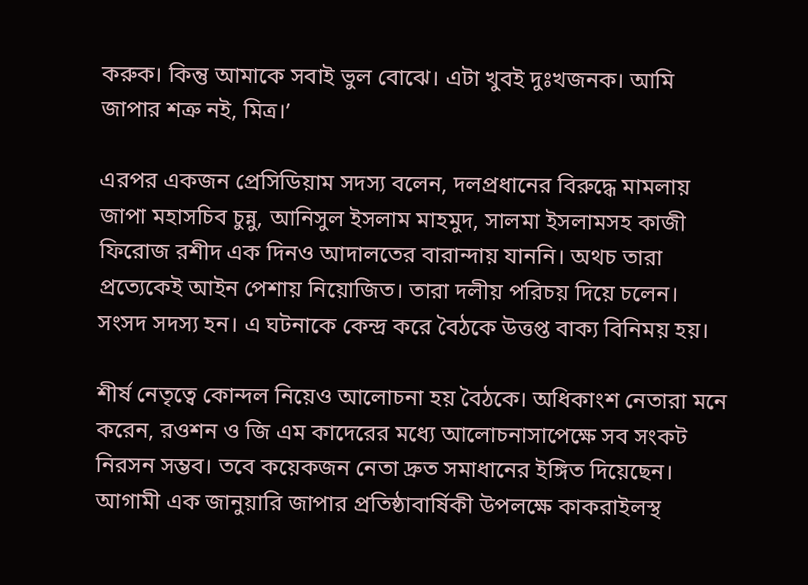করুক। কিন্তু আমাকে সবাই ভুল বোঝে। এটা খুবই দুঃখজনক। আমি জাপার শত্রু নই, মিত্র।’

এরপর একজন প্রেসিডিয়াম সদস্য বলেন, দলপ্রধানের বিরুদ্ধে মামলায় জাপা মহাসচিব চুন্নু, আনিসুল ইসলাম মাহমুদ, সালমা ইসলামসহ কাজী ফিরোজ রশীদ এক দিনও আদালতের বারান্দায় যাননি। অথচ তারা প্রত্যেকেই আইন পেশায় নিয়োজিত। তারা দলীয় পরিচয় দিয়ে চলেন। সংসদ সদস্য হন। এ ঘটনাকে কেন্দ্র করে বৈঠকে উত্তপ্ত বাক্য বিনিময় হয়।

শীর্ষ নেতৃত্বে কোন্দল নিয়েও আলোচনা হয় বৈঠকে। অধিকাংশ নেতারা মনে করেন, রওশন ও জি এম কাদেরের মধ্যে আলোচনাসাপেক্ষে সব সংকট নিরসন সম্ভব। তবে কয়েকজন নেতা দ্রুত সমাধানের ইঙ্গিত দিয়েছেন। আগামী এক জানুয়ারি জাপার প্রতিষ্ঠাবার্ষিকী উপলক্ষে কাকরাইলস্থ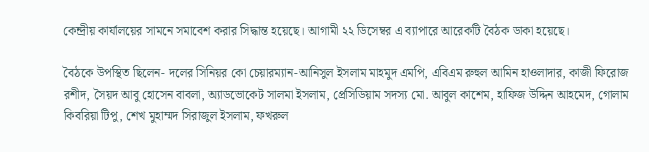কেন্দ্রীয় কার্যালয়ের সামনে সমাবেশ করার সিদ্ধান্ত হয়েছে। আগামী ২২ ডিসেম্বর এ ব্যাপারে আরেকটি বৈঠক ডাকা হয়েছে।

বৈঠকে উপস্থিত ছিলেন- দলের সিনিয়র কো চেয়ারম্যান-আনিসুল ইসলাম মাহমুদ এমপি, এবিএম রুহুল আমিন হাওলাদার, কাজী ফিরোজ রশীদ, সৈয়দ আবু হোসেন বাবলা, অ্যাডভোকেট সালমা ইসলাম, প্রেসিডিয়াম সদস্য মো. আবুল কাশেম, হাফিজ উদ্দিন আহমেদ, গোলাম কিবরিয়া টিপু, শেখ মুহাম্মদ সিরাজুল ইসলাম, ফখরুল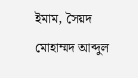ইমাম, সৈয়দ মোহাম্মদ আব্দুল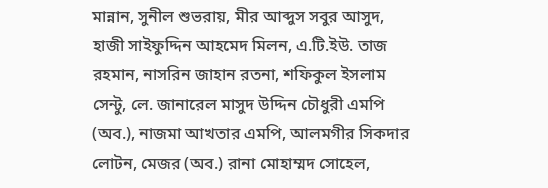মান্নান, সুনীল শুভরায়, মীর আব্দুস সবুর আসুদ, হাজী সাইফুদ্দিন আহমেদ মিলন, এ.টি.ইউ. তাজ রহমান, নাসরিন জাহান রতনা, শফিকুল ইসলাম সেন্টু, লে. জানারেল মাসুদ উদ্দিন চৌধুরী এমপি (অব.), নাজমা আখতার এমপি, আলমগীর সিকদার লোটন, মেজর (অব.) রানা মোহাম্মদ সোহেল,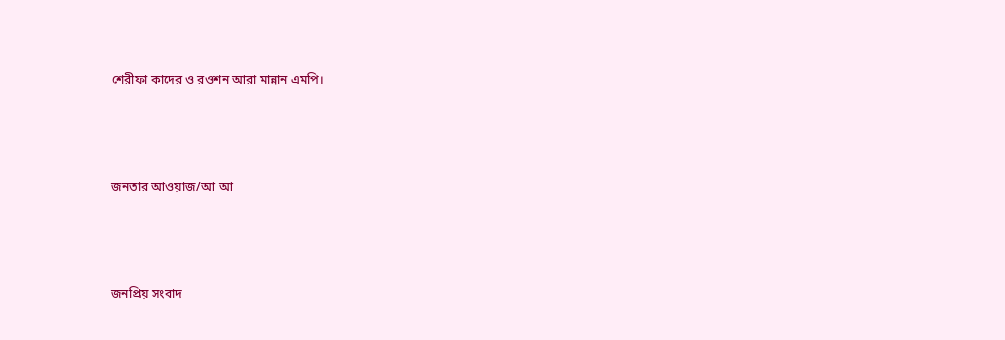শেরীফা কাদের ও রওশন আরা মান্নান এমপি।



জনতার আওয়াজ/আ আ



জনপ্রিয় সংবাদ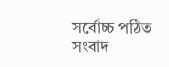সর্বোচ্চ পঠিত সংবাদ